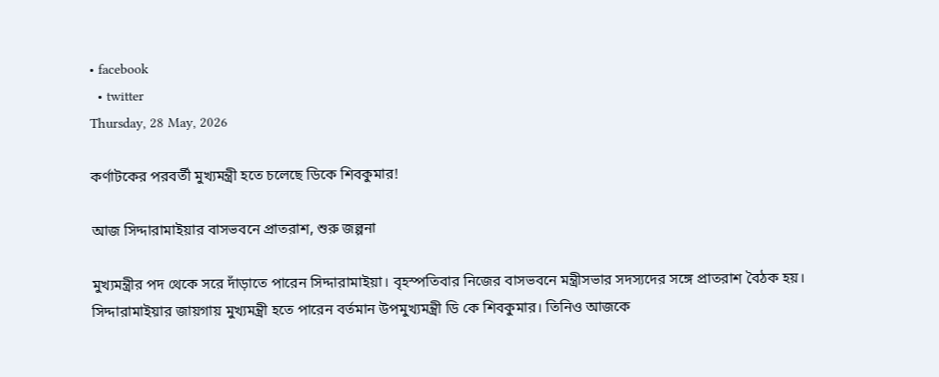• facebook
  • twitter
Thursday, 28 May, 2026

কর্ণাটকের পরবর্তী মুখ্যমন্ত্রী হতে চলেছে ডিকে শিবকুমার!

আজ সিদ্দারামাইয়ার বাসভবনে প্রাতরাশ, শুরু জল্পনা

মুখ্যমন্ত্রীর পদ থেকে সরে দাঁড়াতে পারেন সিদ্দারামাইয়া। বৃহস্পতিবার নিজের বাসভবনে মন্ত্রীসভার সদস্যদের সঙ্গে প্রাতরাশ বৈঠক হয়। সিদ্দারামাইয়ার জায়গায় মুখ্যমন্ত্রী হতে পারেন বর্তমান উপমুখ্যমন্ত্রী ডি কে শিবকুমার। তিনিও আজকে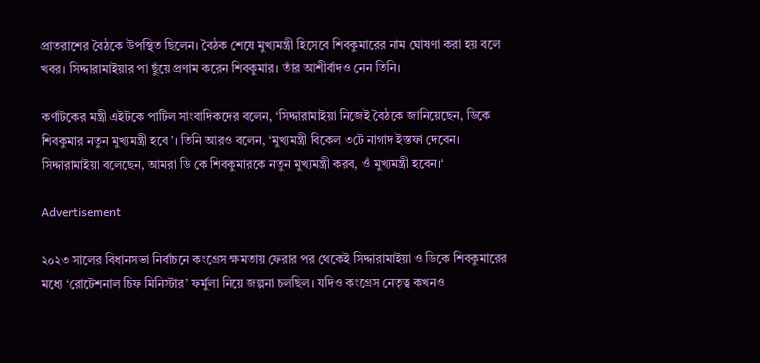প্রাতরাশের বৈঠকে উপস্থিত ছিলেন। বৈঠক শেষে মুখ্যমন্ত্রী হিসেবে শিবকুমারের নাম ঘোষণা করা হয় বলে খবর। সিদ্দারামাইয়ার পা ছুঁয়ে প্রণাম করেন শিবকুমার। তাঁর আশীর্বাদও নেন তিনি।

কর্ণাটকের মন্ত্রী এইটকে পাটিল সাংবাদিকদের বলেন, ‘সিদ্দারামাইয়া নিজেই বৈঠকে জানিয়েছেন, ডিকে শিবকুমার নতুন মুখ্যমন্ত্রী হবে’। তিনি আরও বলেন, ‘মুখ্যমন্ত্রী বিকেল ৩টে নাগাদ ইস্তফা দেবেন। সিদ্দারামাইয়া বলেছেন, আমরা ডি কে শিবকুমারকে নতুন মুখ্যমন্ত্রী করব, ওঁ মুখ্যমন্ত্রী হবেন।‘

Advertisement

২০২৩ সালের বিধানসভা নির্বাচনে কংগ্রেস ক্ষমতায় ফেরার পর থেকেই সিদ্দারামাইয়া ও ডিকে শিবকুমারের মধ্যে ‘রোটেশনাল চিফ মিনিস্টার’ ফর্মুলা নিয়ে জল্পনা চলছিল। যদিও কংগ্রেস নেতৃত্ব কখনও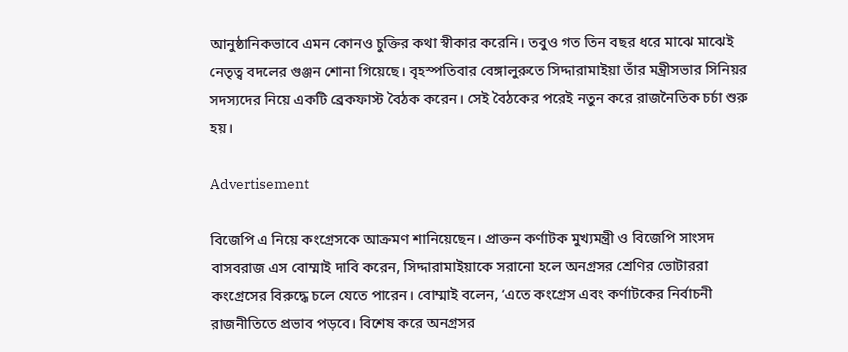আনুষ্ঠানিকভাবে এমন কোনও চুক্তির কথা স্বীকার করেনি। তবুও গত তিন বছর ধরে মাঝে মাঝেই নেতৃত্ব বদলের গুঞ্জন শোনা গিয়েছে। বৃহস্পতিবার বেঙ্গালুরুতে সিদ্দারামাইয়া তাঁর মন্ত্রীসভার সিনিয়র সদস্যদের নিয়ে একটি ব্রেকফাস্ট বৈঠক করেন। সেই বৈঠকের পরেই নতুন করে রাজনৈতিক চর্চা শুরু হয়।

Advertisement

বিজেপি এ নিয়ে কংগ্রেসকে আক্রমণ শানিয়েছেন। প্রাক্তন কর্ণাটক মুখ্যমন্ত্রী ও বিজেপি সাংসদ বাসবরাজ এস বোম্মাই দাবি করেন, সিদ্দারামাইয়াকে সরানো হলে অনগ্রসর শ্রেণির ভোটাররা কংগ্রেসের বিরুদ্ধে চলে যেতে পারেন। বোম্মাই বলেন, ‘এতে কংগ্রেস এবং কর্ণাটকের নির্বাচনী রাজনীতিতে প্রভাব পড়বে। বিশেষ করে অনগ্রসর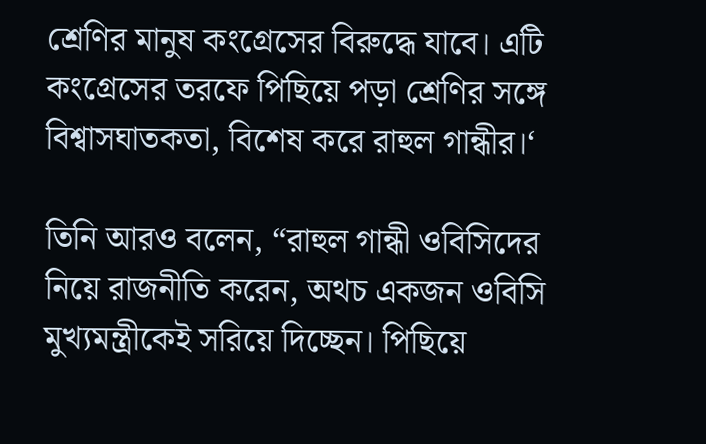শ্রেণির মানুষ কংগ্রেসের বিরুদ্ধে যাবে। এটি কংগ্রেসের তরফে পিছিয়ে পড়া শ্রেণির সঙ্গে বিশ্বাসঘাতকতা, বিশেষ করে রাহুল গান্ধীর।‘

তিনি আরও বলেন, “রাহুল গান্ধী ওবিসিদের নিয়ে রাজনীতি করেন, অথচ একজন ওবিসি মুখ্যমন্ত্রীকেই সরিয়ে দিচ্ছেন। পিছিয়ে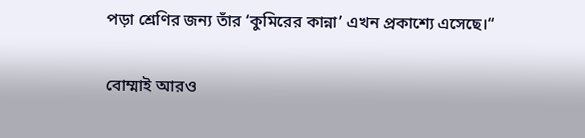পড়া শ্রেণির জন্য তাঁর ‘কুমিরের কান্না’ এখন প্রকাশ্যে এসেছে।“

বোম্মাই আরও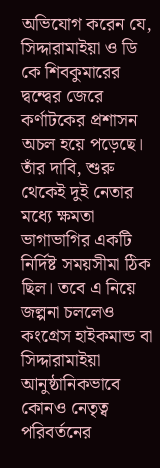অভিযোগ করেন যে, সিদ্দারামাইয়া ও ডি কে শিবকুমারের দ্বন্দ্বের জেরে কর্ণাটকের প্রশাসন অচল হয়ে পড়েছে। তাঁর দাবি, শুরু থেকেই দুই নেতার মধ্যে ক্ষমতা ভাগাভাগির একটি নির্দিষ্ট সময়সীমা ঠিক ছিল। তবে এ নিয়ে জল্পনা চললেও কংগ্রেস হাইকমান্ড বা সিদ্দারামাইয়া আনুষ্ঠানিকভাবে কোনও নেতৃত্ব পরিবর্তনের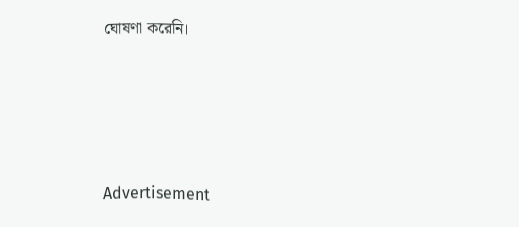ঘোষণা করেনি।





Advertisement